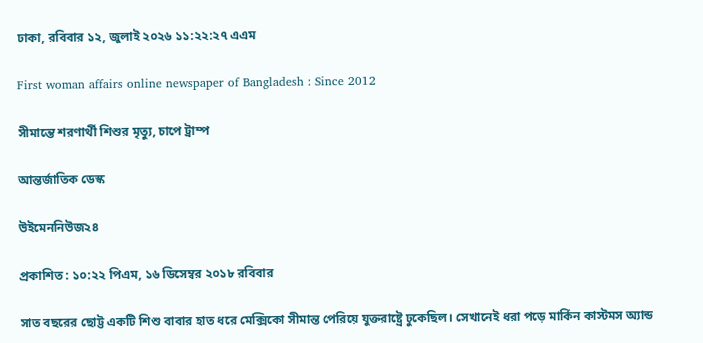ঢাকা, রবিবার ১২, জুলাই ২০২৬ ১১:২২:২৭ এএম

First woman affairs online newspaper of Bangladesh : Since 2012

সীমান্তে শরণার্থী শিশুর মৃত্যু, চাপে ট্রাম্প

আন্তর্জাতিক ডেস্ক

উইমেননিউজ২৪

প্রকাশিত : ১০:২২ পিএম, ১৬ ডিসেম্বর ২০১৮ রবিবার

সাত বছরের ছোট্ট একটি শিশু বাবার হাত ধরে মেক্সিকো সীমান্ত পেরিয়ে যুক্তরাষ্ট্রে ঢুকেছিল। সেখানেই ধরা পড়ে মার্কিন কাস্টমস অ্যান্ড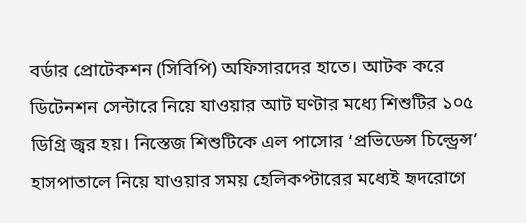বর্ডার প্রোটেকশন (সিবিপি) অফিসারদের হাতে। আটক করে ডিটেনশন সেন্টারে নিয়ে যাওয়ার আট ঘণ্টার মধ্যে শিশুটির ১০৫ ডিগ্রি জ্বর হয়। নিস্তেজ শিশুটিকে এল পাসোর ‘প্রভিডেন্স চিল্ড্রেন্স’ হাসপাতালে নিয়ে যাওয়ার সময় হেলিকপ্টারের মধ্যেই হৃদরোগে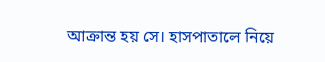আক্রান্ত হয় সে। হাসপাতালে নিয়ে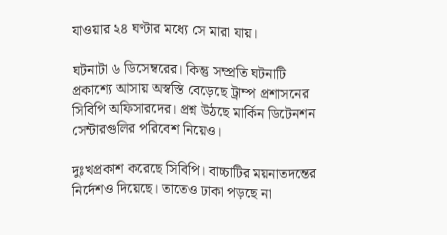যাওয়ার ২৪ ঘণ্টার মধ্যে সে মারা যায়।

ঘটনাটা ৬ ডিসেম্বরের। কিন্তু সম্প্রতি ঘটনাটি প্রকাশ্যে আসায় অস্বস্তি বেড়েছে ট্রাম্প প্রশাসনের সিবিপি অফিসারদের। প্রশ্ন উঠছে মার্কিন ডিটেনশন সেন্টারগুলির পরিবেশ নিয়েও।

দুঃখপ্রকাশ করেছে সিবিপি। বাচ্চাটির ময়নাতদন্তের নির্দেশও দিয়েছে। তাতেও ঢাকা পড়ছে না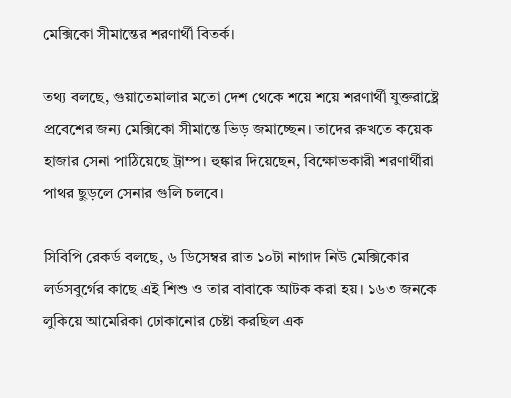মেক্সিকো সীমান্তের শরণার্থী বিতর্ক।

তথ্য বলছে, গুয়াতেমালার মতো দেশ থেকে শয়ে শয়ে শরণার্থী যুক্তরাষ্ট্রে প্রবেশের জন্য মেক্সিকো সীমান্তে ভিড় জমাচ্ছেন। তাদের রুখতে কয়েক হাজার সেনা পাঠিয়েছে ট্রাম্প। হুঙ্কার দিয়েছেন, বিক্ষোভকারী শরণার্থীরা পাথর ছুড়লে সেনার গুলি চলবে।

সিবিপি রেকর্ড বলছে, ৬ ডিসেম্বর রাত ১০টা নাগাদ নিউ মেক্সিকোর লর্ডসবুর্গের কাছে এই শিশু ও তার বাবাকে আটক করা হয়। ১৬৩ জনকে লুকিয়ে আমেরিকা ঢোকানোর চেষ্টা করছিল এক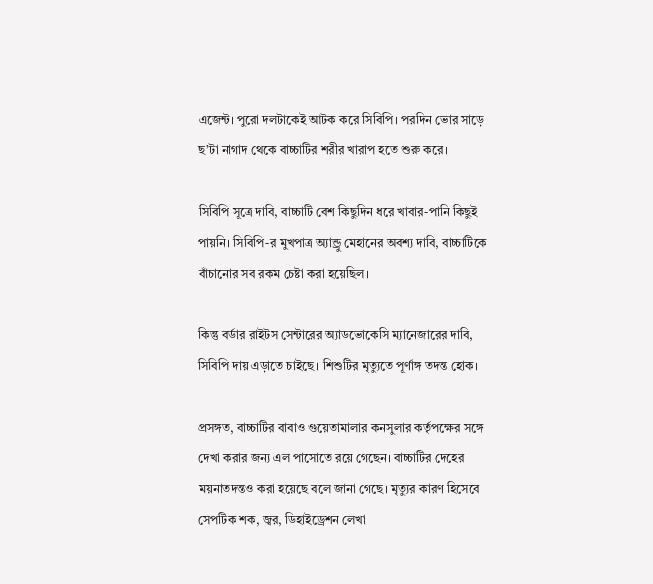এজেন্ট। পুরো দলটাকেই আটক করে সিবিপি। পরদিন ভোর সাড়ে ছ’টা নাগাদ থেকে বাচ্চাটির শরীর খারাপ হতে শুরু করে।

সিবিপি সূত্রে দাবি, বাচ্চাটি বেশ কিছুদিন ধরে খাবার-পানি কিছুই পায়নি। সিবিপি-র মুখপাত্র অ্যান্ড্রু মেহানের অবশ্য দাবি, বাচ্চাটিকে বাঁচানোর সব রকম চেষ্টা করা হয়েছিল।

কিন্তু বর্ডার রাইটস সেন্টারের অ্যাডভোকেসি ম্যানেজারের দাবি, সিবিপি দায় এড়াতে চাইছে। শিশুটির মৃত্যুতে পূর্ণাঙ্গ তদন্ত হোক।

প্রসঙ্গত, বাচ্চাটির বাবাও গুয়েতামালার কনসুলার কর্তৃপক্ষের সঙ্গে দেখা করার জন্য এল পাসোতে রয়ে গেছেন। বাচ্চাটির দেহের ময়নাতদন্তও করা হয়েছে বলে জানা গেছে। মৃত্যুর কারণ হিসেবে সেপটিক শক, জ্বর, ডিহাইড্রেশন লেখা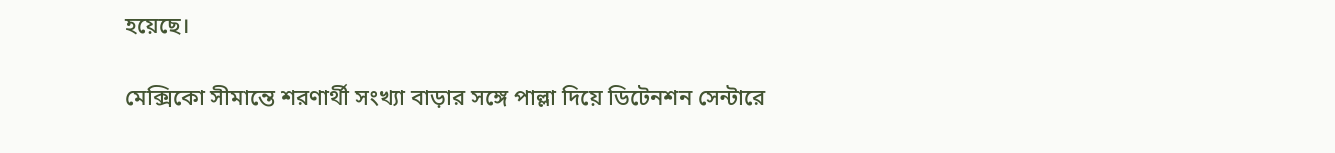হয়েছে।

মেক্সিকো সীমান্তে শরণার্থী সংখ্যা বাড়ার সঙ্গে পাল্লা দিয়ে ডিটেনশন সেন্টারে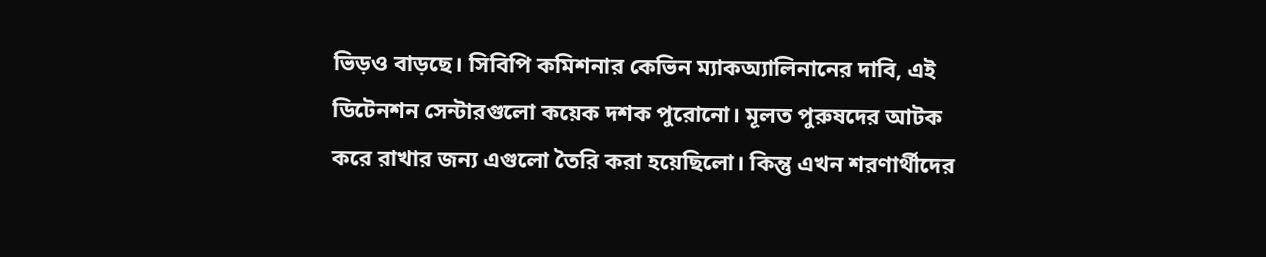ভিড়ও বাড়ছে। সিবিপি কমিশনার কেভিন ম্যাকঅ্যালিনানের দাবি, এই ডিটেনশন সেন্টারগুলো কয়েক দশক পুরোনো। মূলত পুরুষদের আটক করে রাখার জন্য এগুলো তৈরি করা হয়েছিলো। কিন্তু এখন শরণার্থীদের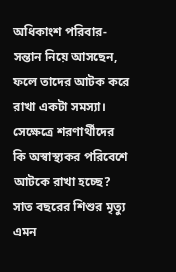অধিকাংশ পরিবার-সন্তান নিয়ে আসছেন, ফলে তাদের আটক করে রাখা একটা সমস্যা। সেক্ষেত্রে শরণার্থীদের কি অস্বাস্থ্যকর পরিবেশে আটকে রাখা হচ্ছে? সাত বছরের শিশুর মৃত্যু এমন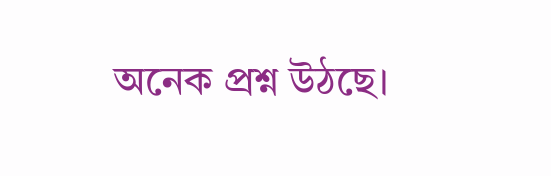অনেক প্রশ্ন উঠছে।